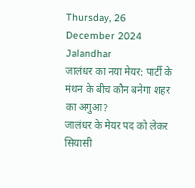Thursday, 26 December 2024
Jalandhar
जालंधर का नया मेयर: पार्टी के मंथन के बीच कौन बनेगा शहर का अगुआ?
जालंधर के मेयर पद को लेकर सियासी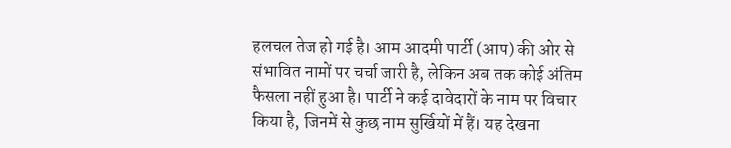हलचल तेज हो गई है। आम आदमी पार्टी (आप) की ओर से संभावित नामों पर चर्चा जारी है, लेकिन अब तक कोई अंतिम फैसला नहीं हुआ है। पार्टी ने कई दावेदारों के नाम पर विचार किया है, जिनमें से कुछ नाम सुर्खियों में हैं। यह देखना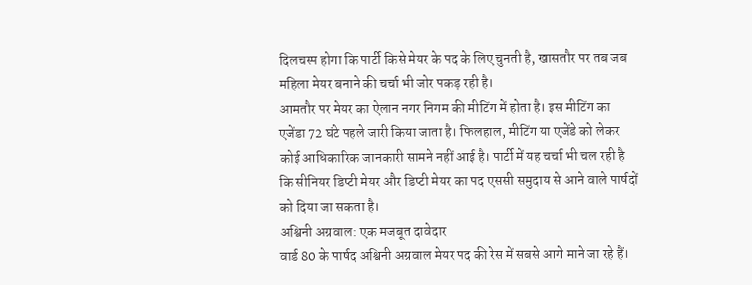दिलचस्प होगा कि पार्टी किसे मेयर के पद के लिए चुनती है, खासतौर पर तब जब महिला मेयर बनाने की चर्चा भी जोर पकड़ रही है।
आमतौर पर मेयर का ऐलान नगर निगम की मीटिंग में होता है। इस मीटिंग का एजेंडा 72 घंटे पहले जारी किया जाता है। फिलहाल, मीटिंग या एजेंडे को लेकर कोई आधिकारिक जानकारी सामने नहीं आई है। पार्टी में यह चर्चा भी चल रही है कि सीनियर डिप्टी मेयर और डिप्टी मेयर का पद एससी समुदाय से आने वाले पार्षदों को दिया जा सकता है।
अश्विनी अग्रवाल: एक मजबूत दावेदार
वार्ड 80 के पार्षद अश्विनी अग्रवाल मेयर पद की रेस में सबसे आगे माने जा रहे हैं।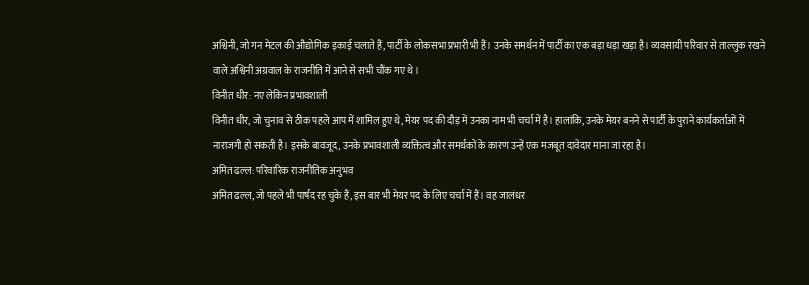अश्विनी, जो गन मेटल की औद्योगिक इकाई चलाते हैं, पार्टी के लोकसभा प्रभारी भी हैं। उनके समर्थन में पार्टी का एक बड़ा धड़ा खड़ा है। व्यवसायी परिवार से ताल्लुक रखने वाले अश्विनी अग्रवाल के राजनीति में आने से सभी चौंक गए थे।
विनीत धीर: नए लेकिन प्रभावशाली
विनीत धीर, जो चुनाव से ठीक पहले आप में शामिल हुए थे, मेयर पद की दौड़ में उनका नाम भी चर्चा में है। हालांकि, उनके मेयर बनने से पार्टी के पुराने कार्यकर्ताओं में नाराजगी हो सकती है। इसके बावजूद, उनके प्रभावशाली व्यक्तित्व और समर्थकों के कारण उन्हें एक मजबूत दावेदार माना जा रहा है।
अमित ढल्ल: परिवारिक राजनीतिक अनुभव
अमित ढल्ल, जो पहले भी पार्षद रह चुके हैं, इस बार भी मेयर पद के लिए चर्चा में हैं। वह जालंधर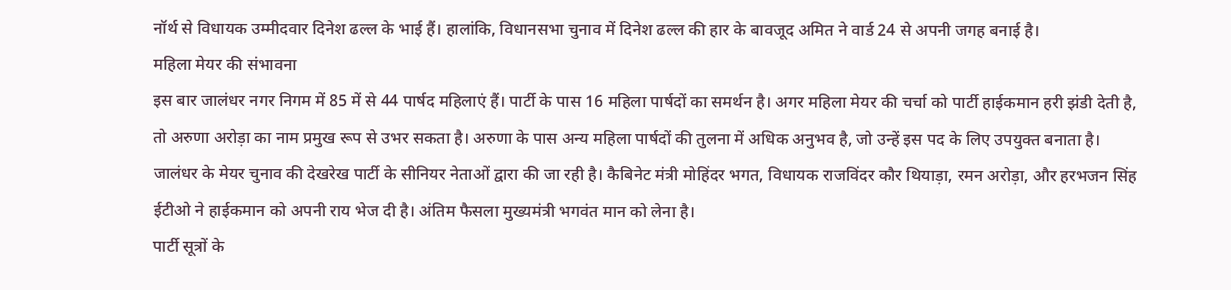नॉर्थ से विधायक उम्मीदवार दिनेश ढल्ल के भाई हैं। हालांकि, विधानसभा चुनाव में दिनेश ढल्ल की हार के बावजूद अमित ने वार्ड 24 से अपनी जगह बनाई है।
महिला मेयर की संभावना
इस बार जालंधर नगर निगम में 85 में से 44 पार्षद महिलाएं हैं। पार्टी के पास 16 महिला पार्षदों का समर्थन है। अगर महिला मेयर की चर्चा को पार्टी हाईकमान हरी झंडी देती है, तो अरुणा अरोड़ा का नाम प्रमुख रूप से उभर सकता है। अरुणा के पास अन्य महिला पार्षदों की तुलना में अधिक अनुभव है, जो उन्हें इस पद के लिए उपयुक्त बनाता है।
जालंधर के मेयर चुनाव की देखरेख पार्टी के सीनियर नेताओं द्वारा की जा रही है। कैबिनेट मंत्री मोहिंदर भगत, विधायक राजविंदर कौर थियाड़ा, रमन अरोड़ा, और हरभजन सिंह ईटीओ ने हाईकमान को अपनी राय भेज दी है। अंतिम फैसला मुख्यमंत्री भगवंत मान को लेना है।
पार्टी सूत्रों के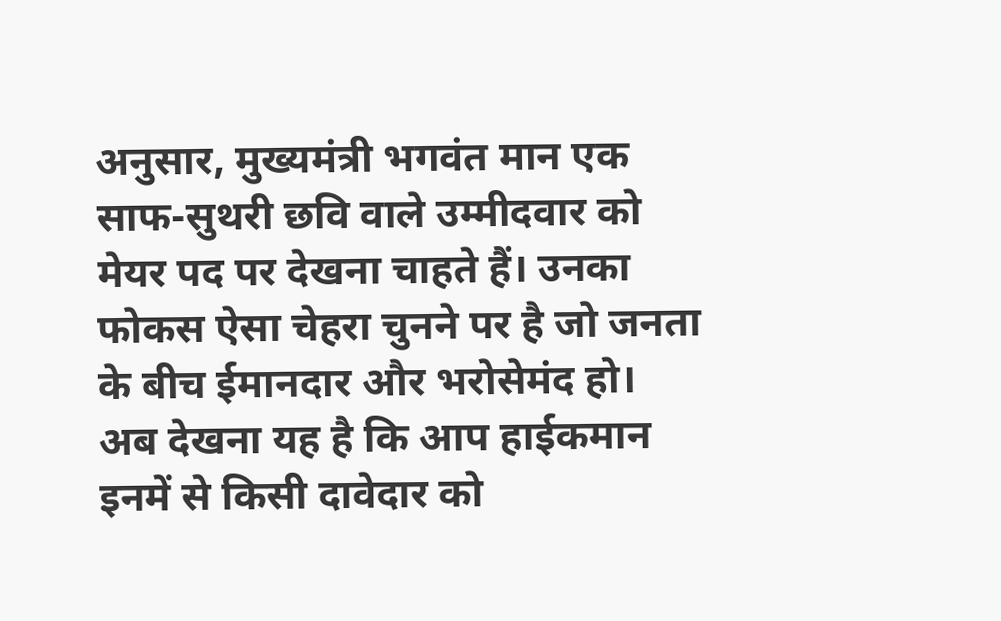अनुसार, मुख्यमंत्री भगवंत मान एक साफ-सुथरी छवि वाले उम्मीदवार को मेयर पद पर देखना चाहते हैं। उनका फोकस ऐसा चेहरा चुनने पर है जो जनता के बीच ईमानदार और भरोसेमंद हो।
अब देखना यह है कि आप हाईकमान इनमें से किसी दावेदार को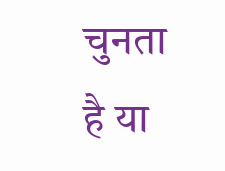चुनता है या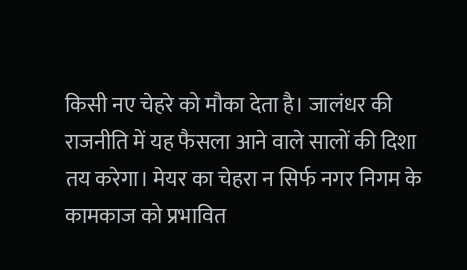किसी नए चेहरे को मौका देता है। जालंधर की राजनीति में यह फैसला आने वाले सालों की दिशा तय करेगा। मेयर का चेहरा न सिर्फ नगर निगम के कामकाज को प्रभावित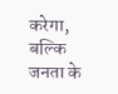करेगा, बल्कि जनता के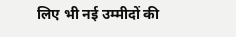लिए भी नई उम्मीदों की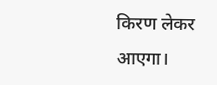किरण लेकर आएगा।